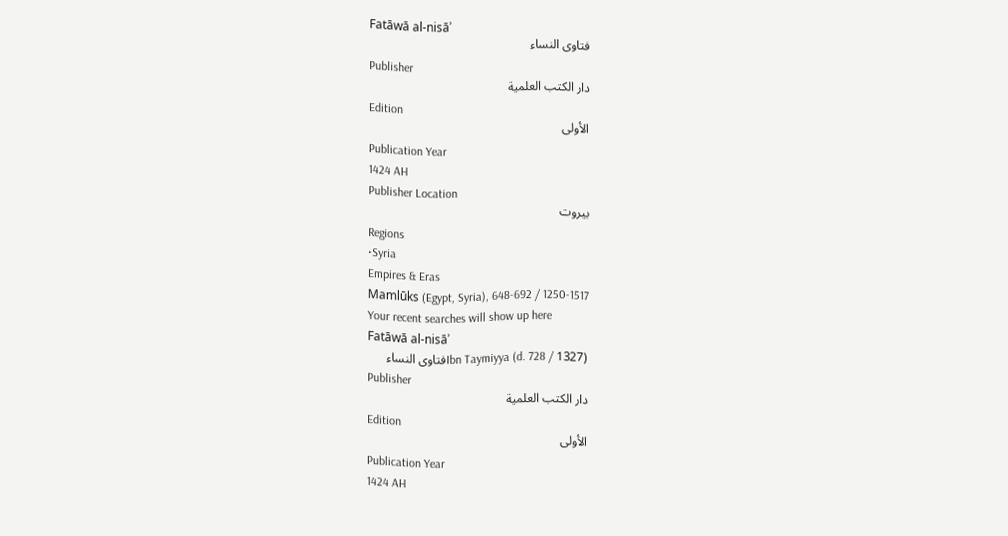Fatāwā al-nisāʾ
فتاوى النساء
Publisher
دار الكتب العلمية
Edition
الأولى
Publication Year
1424 AH
Publisher Location
بيروت
Regions
•Syria
Empires & Eras
Mamlūks (Egypt, Syria), 648-692 / 1250-1517
Your recent searches will show up here
Fatāwā al-nisāʾ
Ibn Taymiyya (d. 728 / 1327)فتاوى النساء
Publisher
دار الكتب العلمية
Edition
الأولى
Publication Year
1424 AH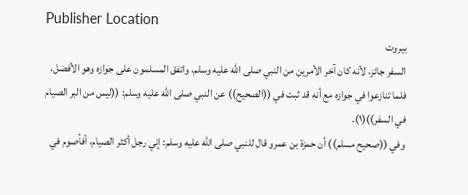Publisher Location
بيروت
السفر جائز، لأنه كان آخر الأمرين من النبي صلى الله عليه وسلم، واتفق المسلمون على جوازه وهو الأفضل، فلما تنازعوا في جوازه مع أنه قد ثبت في ((الصحيح)) عن النبي صلى الله عليه وسلم: ((ليس من البر الصيام في السفر))(١).
وفي ((صحيح مسلم)) أن حمزة بن عمرو قال للنبي صلى الله عليه وسلم: إني رجل أكثر الصيام، أفأصوم في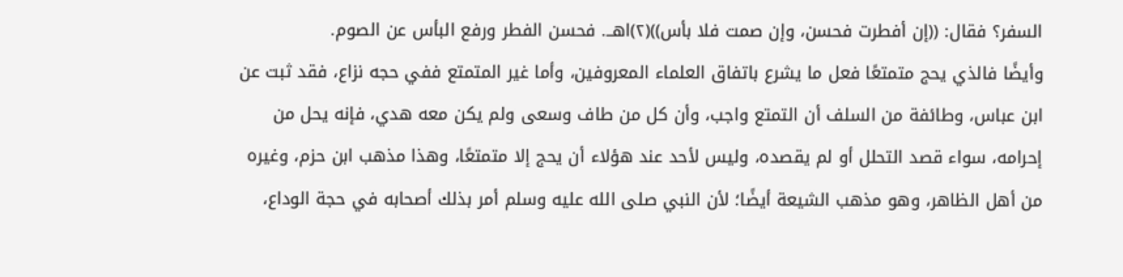السفر؟ فقال: ((إن أفطرت فحسن، وإن صمت فلا بأس))(٢)اهــ. فحسن الفطر ورفع البأس عن الصوم.
وأيضًا فالذي يحج متمتعًا فعل ما يشرع باتفاق العلماء المعروفين، وأما غير المتمتع ففي حجه نزاع، فقد ثبت عن ابن عباس، وطائفة من السلف أن التمتع واجب، وأن كل من طاف وسعى ولم يكن معه هدي، فإنه يحل من إحرامه، سواء قصد التحلل أو لم يقصده، وليس لأحد عند هؤلاء أن يحج إلا متمتعًا، وهذا مذهب ابن حزم، وغيره من أهل الظاهر، وهو مذهب الشيعة أيضًا؛ لأن النبي صلى الله عليه وسلم أمر بذلك أصحابه في حجة الوداع،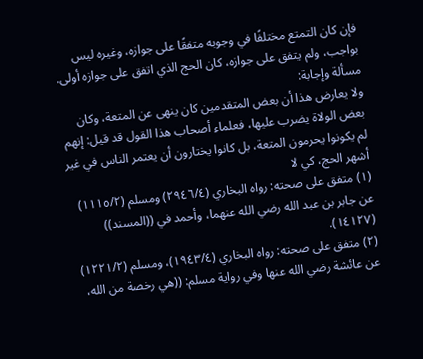فإن كان التمتع مختلفًا في وجوبه متفقًا على جوازه، وغيره ليس بواجب، ولم يتفق على جوازه، كان الحج الذي اتفق على جوازه أولى.
مسألة وإجابة:
ولا يعارض هذا أن بعض المتقدمين كان ينهى عن المتعة، وكان بعض الولاة يضرب عليها، فعلماء أصحاب هذا القول قد قيل: إنهم لم يكونوا يحرمون المتعة، بل كانوا يختارون أن يعتمر الناس في غير أشهر الحج، كي لا
(١) متفق على صحته: رواه البخاري (٢٩٤٦/٤) ومسلم (١١١٥/٢) عن جابر بن عبد الله رضي الله عنهما، وأحمد في ((المسند)) (١٤١٢٧).
(٢) متفق على صحته: رواه البخاري (١٩٤٣/٤)، ومسلم (١٢٢١/٢) عن عائشة رضي الله عنها وفي رواية مسلم: ((هي رخصة من الله،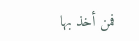فمن أخذ بها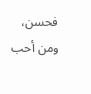فحسن، ومن أحب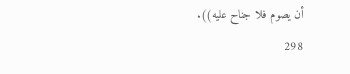أن يصوم فلا جناح عليه)).
298